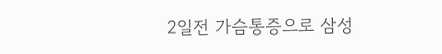2일전 가슴통증으로 삼성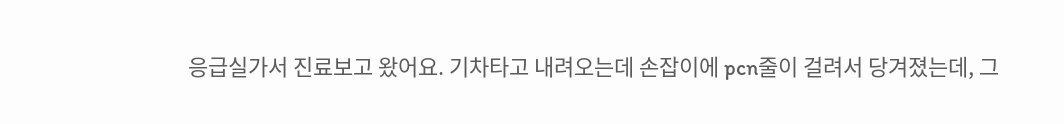응급실가서 진료보고 왔어요. 기차타고 내려오는데 손잡이에 pcn줄이 걸려서 당겨졌는데, 그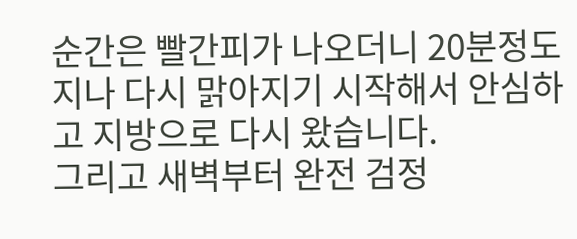순간은 빨간피가 나오더니 20분정도지나 다시 맑아지기 시작해서 안심하고 지방으로 다시 왔습니다.
그리고 새벽부터 완전 검정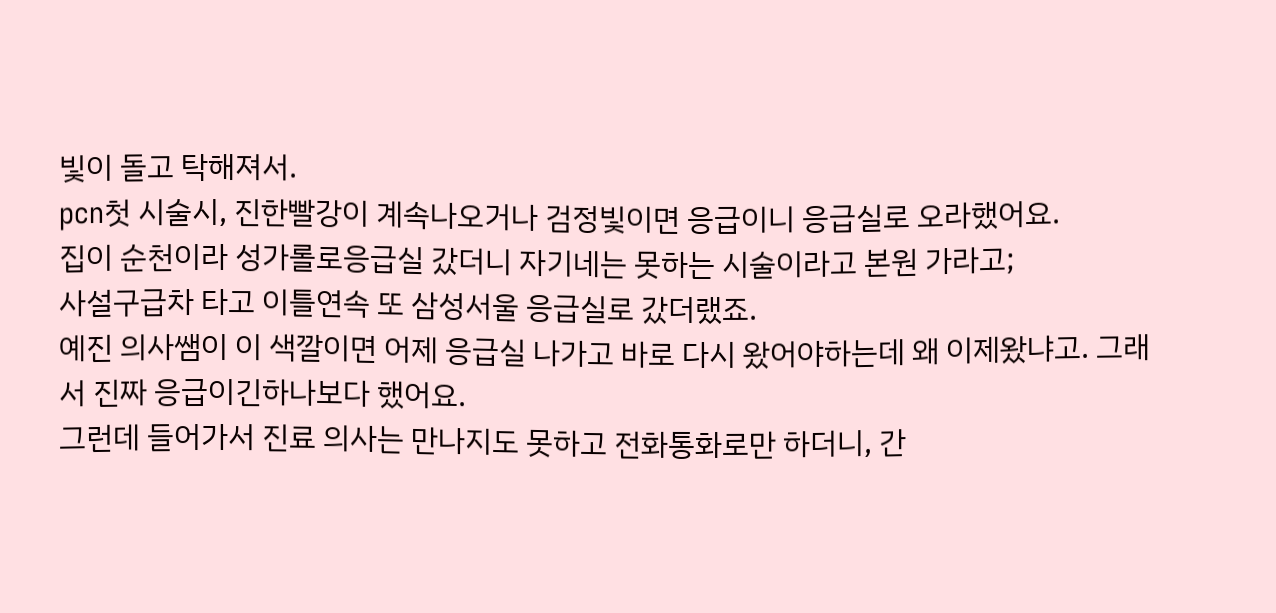빛이 돌고 탁해져서.
pcn첫 시술시, 진한빨강이 계속나오거나 검정빛이면 응급이니 응급실로 오라했어요.
집이 순천이라 성가롤로응급실 갔더니 자기네는 못하는 시술이라고 본원 가라고;
사설구급차 타고 이틀연속 또 삼성서울 응급실로 갔더랬죠.
예진 의사쌤이 이 색깔이면 어제 응급실 나가고 바로 다시 왔어야하는데 왜 이제왔냐고. 그래서 진짜 응급이긴하나보다 했어요.
그런데 들어가서 진료 의사는 만나지도 못하고 전화통화로만 하더니, 간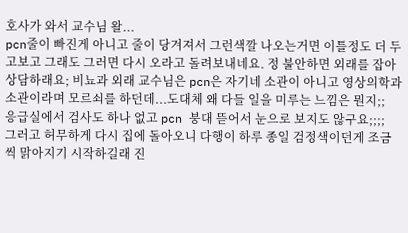호사가 와서 교수님 왈...
pcn줄이 빠진게 아니고 줄이 당겨져서 그런색깔 나오는거면 이틀정도 더 두고보고 그래도 그러면 다시 오라고 돌려보내네요. 정 불안하면 외래를 잡아 상담하래요; 비뇨과 외래 교수님은 pcn은 자기네 소관이 아니고 영상의학과소관이라며 모르쇠를 하던데...도대체 왜 다들 일을 미루는 느낌은 뭔지;;
응급실에서 검사도 하나 없고 pcn 붕대 뜯어서 눈으로 보지도 않구요;;;;
그러고 허무하게 다시 집에 돌아오니 다행이 하루 종일 검정색이던게 조금씩 맑아지기 시작하길래 진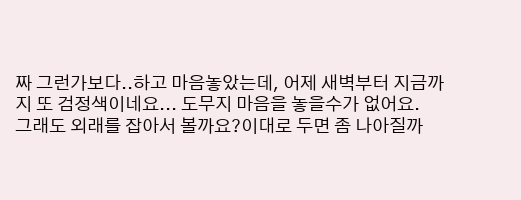짜 그런가보다..하고 마음놓았는데, 어제 새벽부터 지금까지 또 검정색이네요... 도무지 마음을 놓을수가 없어요.
그래도 외래를 잡아서 볼까요?이대로 두면 좀 나아질까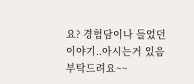요? 경험담이나 들었던 이야기..아시는거 있음 부탁드려요~~